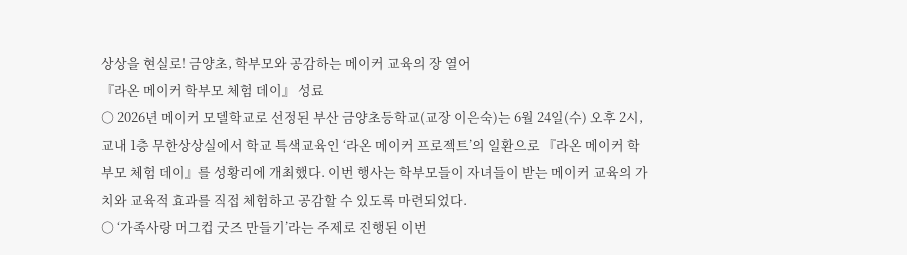상상을 현실로! 금양초, 학부모와 공감하는 메이커 교육의 장 열어
『라온 메이커 학부모 체험 데이』 성료
○ 2026년 메이커 모델학교로 선정된 부산 금양초등학교(교장 이은숙)는 6월 24일(수) 오후 2시, 교내 1층 무한상상실에서 학교 특색교육인 ‘라온 메이커 프로젝트’의 일환으로 『라온 메이커 학부모 체험 데이』를 성황리에 개최했다. 이번 행사는 학부모들이 자녀들이 받는 메이커 교육의 가치와 교육적 효과를 직접 체험하고 공감할 수 있도록 마련되었다.
○ ‘가족사랑 머그컵 굿즈 만들기’라는 주제로 진행된 이번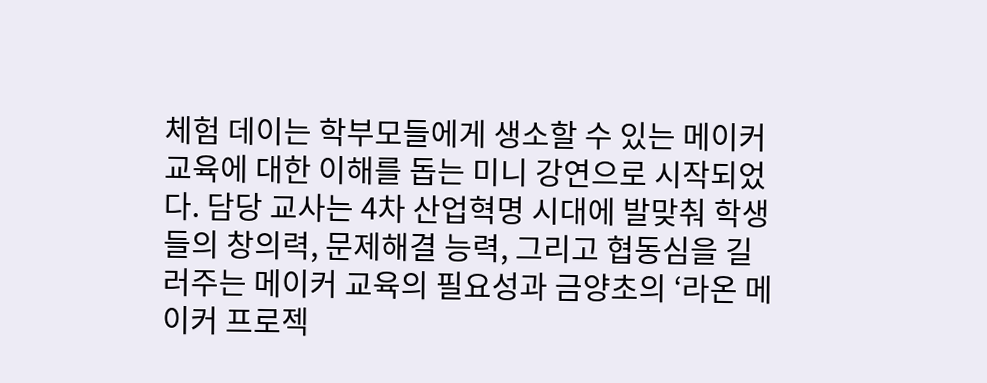체험 데이는 학부모들에게 생소할 수 있는 메이커 교육에 대한 이해를 돕는 미니 강연으로 시작되었다. 담당 교사는 4차 산업혁명 시대에 발맞춰 학생들의 창의력, 문제해결 능력, 그리고 협동심을 길러주는 메이커 교육의 필요성과 금양초의 ‘라온 메이커 프로젝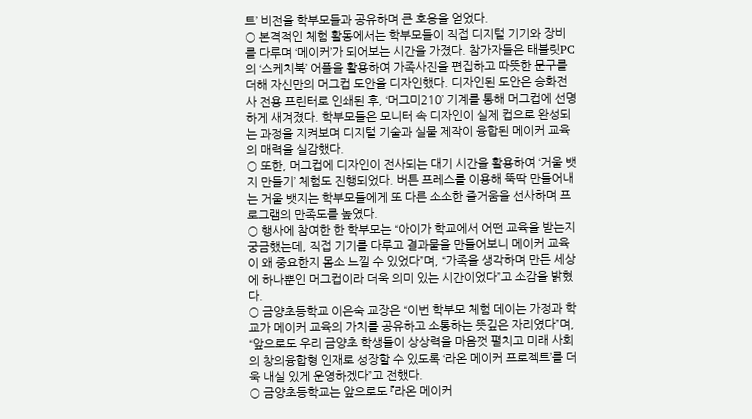트’ 비전을 학부모들과 공유하며 큰 호응을 얻었다.
○ 본격적인 체험 활동에서는 학부모들이 직접 디지털 기기와 장비를 다루며 ‘메이커’가 되어보는 시간을 가졌다. 참가자들은 태블릿PC의 ‘스케치북’ 어플을 활용하여 가족사진을 편집하고 따뜻한 문구를 더해 자신만의 머그컵 도안을 디자인했다. 디자인된 도안은 승화전사 전용 프린터로 인쇄된 후, ‘머그미210’ 기계를 통해 머그컵에 선명하게 새겨졌다. 학부모들은 모니터 속 디자인이 실제 컵으로 완성되는 과정을 지켜보며 디지털 기술과 실물 제작이 융합된 메이커 교육의 매력을 실감했다.
○ 또한, 머그컵에 디자인이 전사되는 대기 시간을 활용하여 ‘거울 뱃지 만들기’ 체험도 진행되었다. 버튼 프레스를 이용해 뚝딱 만들어내는 거울 뱃지는 학부모들에게 또 다른 소소한 즐거움을 선사하며 프로그램의 만족도를 높였다.
○ 행사에 참여한 한 학부모는 “아이가 학교에서 어떤 교육을 받는지 궁금했는데, 직접 기기를 다루고 결과물을 만들어보니 메이커 교육이 왜 중요한지 몸소 느낄 수 있었다”며, “가족을 생각하며 만든 세상에 하나뿐인 머그컵이라 더욱 의미 있는 시간이었다”고 소감을 밝혔다.
○ 금양초등학교 이은숙 교장은 “이번 학부모 체험 데이는 가정과 학교가 메이커 교육의 가치를 공유하고 소통하는 뜻깊은 자리였다”며, “앞으로도 우리 금양초 학생들이 상상력을 마음껏 펼치고 미래 사회의 창의융합형 인재로 성장할 수 있도록 ‘라온 메이커 프로젝트’를 더욱 내실 있게 운영하겠다”고 전했다.
○ 금양초등학교는 앞으로도 『라온 메이커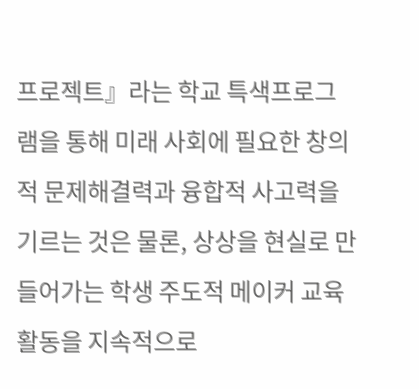프로젝트』라는 학교 특색프로그램을 통해 미래 사회에 필요한 창의적 문제해결력과 융합적 사고력을 기르는 것은 물론, 상상을 현실로 만들어가는 학생 주도적 메이커 교육활동을 지속적으로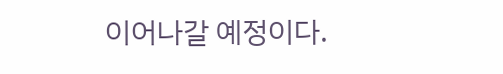이어나갈 예정이다.